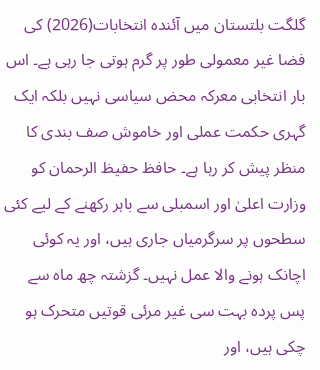گلگت بلتستان میں آئندہ انتخابات(2026) کی فضا غیر معمولی طور پر گرم ہوتی جا رہی ہے۔ اس بار انتخابی معرکہ محض سیاسی نہیں بلکہ ایک گہری حکمت عملی اور خاموش صف بندی کا منظر پیش کر رہا ہے۔ حافظ حفیظ الرحمان کو وزارت اعلیٰ اور اسمبلی سے باہر رکھنے کے لیے کئی سطحوں پر سرگرمیاں جاری ہیں، اور یہ کوئی اچانک ہونے والا عمل نہیں۔ گزشتہ چھ ماہ سے پس پردہ بہت سی غیر مرئی قوتیں متحرک ہو چکی ہیں، اور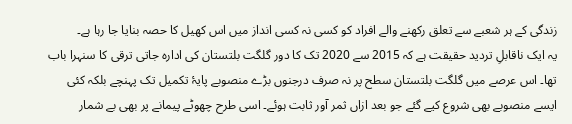زندگی کے ہر شعبے سے تعلق رکھنے والے افراد کو کسی نہ کسی انداز میں اس کھیل کا حصہ بنایا جا رہا ہے۔
یہ ایک ناقابلِ تردید حقیقت ہے کہ 2015 سے 2020 تک کا دور گلگت بلتستان کی ادارہ جاتی ترقی کا سنہرا باب تھا۔ اس عرصے میں گلگت بلتستان سطح پر نہ صرف درجنوں بڑے منصوبے پایۂ تکمیل تک پہنچے بلکہ کئی ایسے منصوبے بھی شروع کیے گئے جو بعد ازاں ثمر آور ثابت ہوئے۔ اسی طرح چھوٹے پیمانے پر بھی بے شمار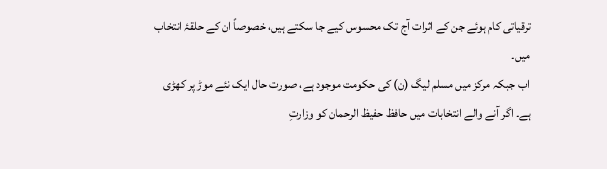ترقیاتی کام ہوئے جن کے اثرات آج تک محسوس کیے جا سکتے ہیں، خصوصاً ان کے حلقۂ انتخاب میں۔
اب جبکہ مرکز میں مسلم لیگ (ن) کی حکومت موجود ہے، صورت حال ایک نئے موڑ پر کھڑی ہے۔ اگر آنے والے انتخابات میں حافظ حفیظ الرحمان کو وزارتِ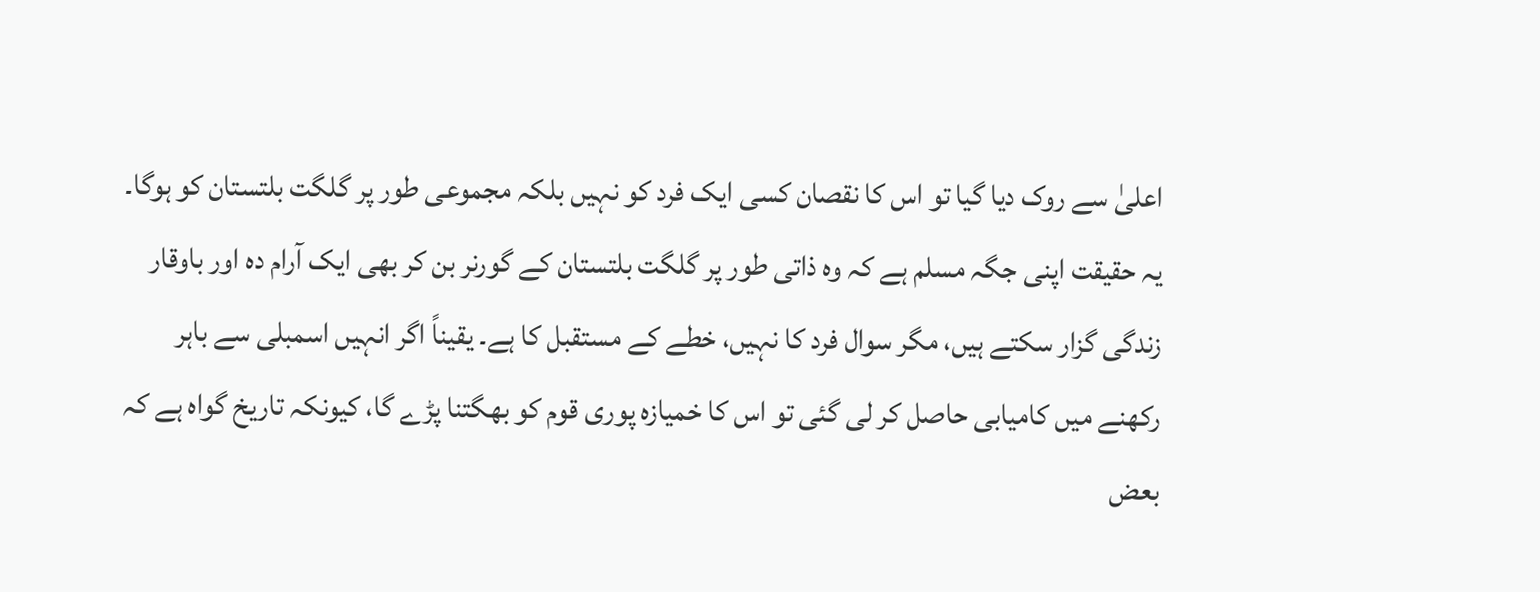اعلیٰ سے روک دیا گیا تو اس کا نقصان کسی ایک فرد کو نہیں بلکہ مجموعی طور پر گلگت بلتستان کو ہوگا۔ یہ حقیقت اپنی جگہ مسلم ہے کہ وہ ذاتی طور پر گلگت بلتستان کے گورنر بن کر بھی ایک آرام دہ اور باوقار زندگی گزار سکتے ہیں، مگر سوال فرد کا نہیں، خطے کے مستقبل کا ہے۔ یقیناً اگر انہیں اسمبلی سے باہر رکھنے میں کامیابی حاصل کر لی گئی تو اس کا خمیازہ پوری قوم کو بھگتنا پڑے گا، کیونکہ تاریخ گواہ ہے کہ بعض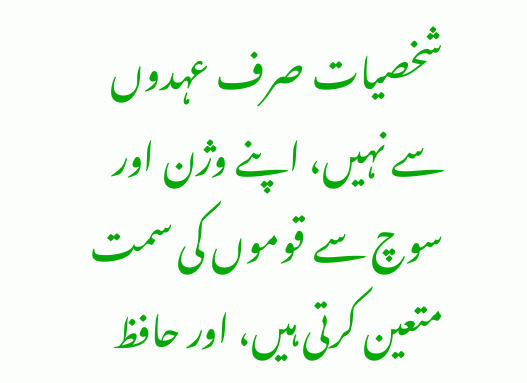شخصیات صرف عہدوں سے نہیں، اپنے وژن اور سوچ سے قوموں کی سمت متعین کرتی ہیں، اور حافظ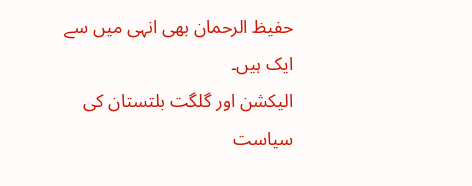حفیظ الرحمان بھی انہی میں سے ایک ہیں۔
الیکشن اور گلگت بلتستان کی سیاست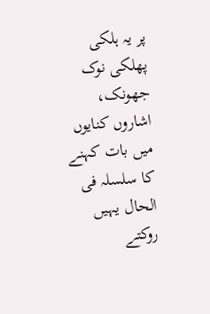پر یہ ہلکی پھلکی نوک جھونک، اشاروں کنایوں میں بات کہنے کا سلسلہ فی الحال یہیں روکتے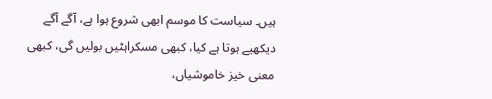ہیں۔ سیاست کا موسم ابھی شروع ہوا ہے، آگے آگے دیکھیے ہوتا ہے کیا، کبھی مسکراہٹیں بولیں گی، کبھی معنی خیز خاموشیاں،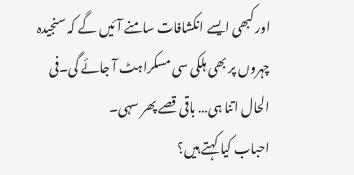اور کبھی ایسے انکشافات سامنے آئیں گے کہ سنجیدہ چہروں پر بھی ہلکی سی مسکراہٹ آ جائے گی۔فی الحال اتنا ہی… باقی قصے پھر سہی۔
احباب کیا کہتے ہیں؟